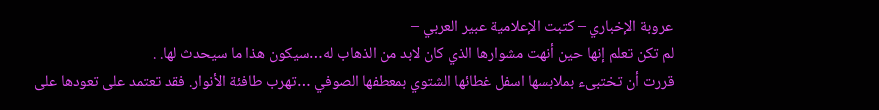عروبة الإخباري – كتبت الإعلامية عبير العربي –
لم تكن تعلم إنها حين أنهت مشوارها الذي كان لابد من الذهاب له…سيكون هذا ما سيحدث لها. .
قررت أن تختبىء بملابسها اسفل غطائها الشتوي بمعطفها الصوفي …تهرب طافئة الأنوار. فقد تعتمد على تعودها على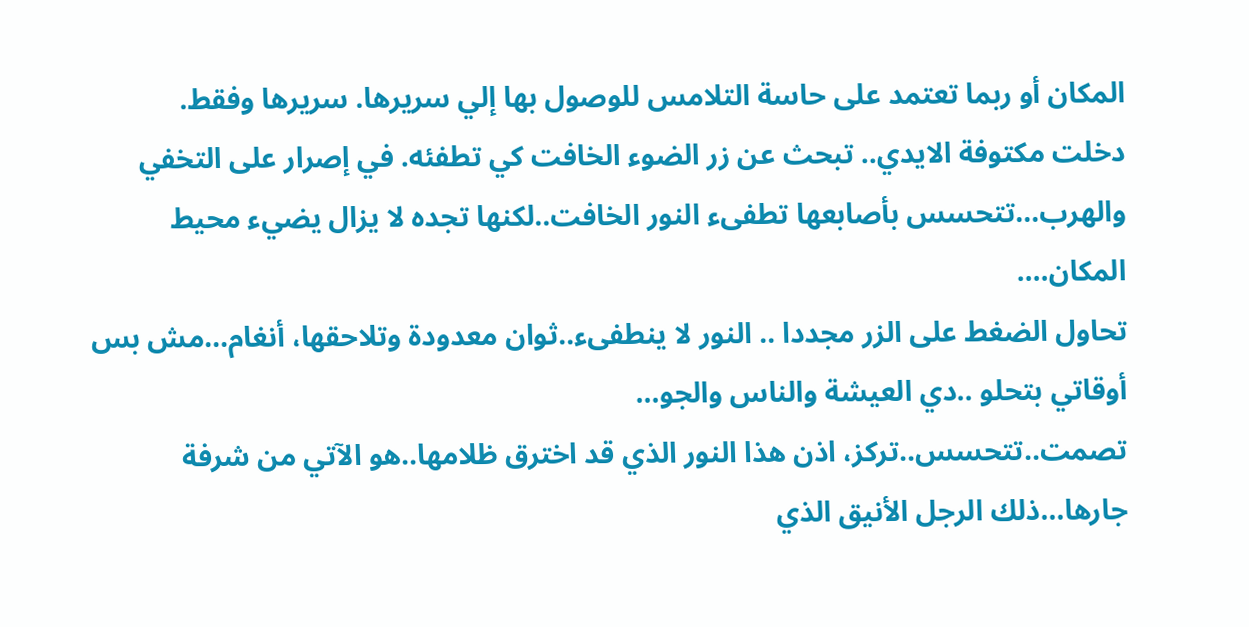المكان أو ربما تعتمد على حاسة التلامس للوصول بها إلي سريرها. سريرها وفقط.
دخلت مكتوفة الايدي.. تبحث عن زر الضوء الخافت كي تطفئه. في إصرار على التخفي والهرب…تتحسس بأصابعها تطفىء النور الخافت..لكنها تجده لا يزال يضيء محيط المكان….
تحاول الضغط على الزر مجددا .. النور لا ينطفىء..ثوان معدودة وتلاحقها، أنغام…مش بس أوقاتي بتحلو ..دي العيشة والناس والجو…
تصمت..تتحسس..تركز، اذن هذا النور الذي قد اخترق ظلامها..هو الآتي من شرفة جارها…ذلك الرجل الأنيق الذي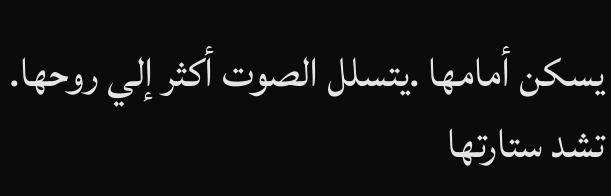يسكن أمامها .يتسلل الصوت أكثر إلي روحها. تشد ستارتها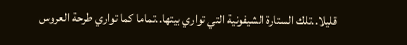قليلا..تلك الستارة الشيفونية التي تواري بيتها..تماما كما تواري طرحة العروس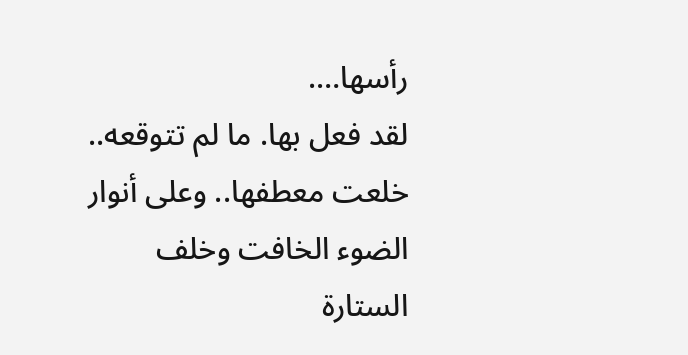رأسها….
لقد فعل بها. ما لم تتوقعه.. خلعت معطفها.. وعلى أنوار الضوء الخافت وخلف الستارة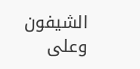الشيفون وعلى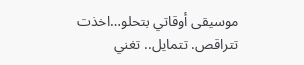موسيقى أوقاتي بتحلو…اخذت تتراقص. تتمايل.. تغني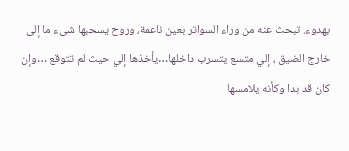بهدوء. تبحث عنه من وراء السواتر بعين ناعمة، وروح يسحبها شىء ما إلى خارج الضيق ، إلي متسع يتسرب داخلها…يأخذها إلي حيث لم تتوقع …وإن كان قد بدا وكأنه يلامسها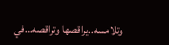وتلامسه..يراقصها وتراقصه…في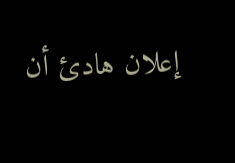إعلان هادئ أن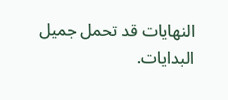النهايات قد تحمل جميل البدايات.